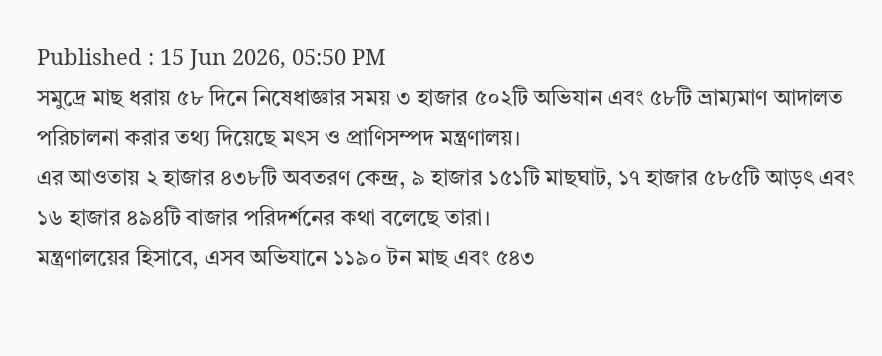Published : 15 Jun 2026, 05:50 PM
সমুদ্রে মাছ ধরায় ৫৮ দিনে নিষেধাজ্ঞার সময় ৩ হাজার ৫০২টি অভিযান এবং ৫৮টি ভ্রাম্যমাণ আদালত পরিচালনা করার তথ্য দিয়েছে মৎস ও প্রাণিসম্পদ মন্ত্রণালয়।
এর আওতায় ২ হাজার ৪৩৮টি অবতরণ কেন্দ্র, ৯ হাজার ১৫১টি মাছঘাট, ১৭ হাজার ৫৮৫টি আড়ৎ এবং ১৬ হাজার ৪৯৪টি বাজার পরিদর্শনের কথা বলেছে তারা।
মন্ত্রণালয়ের হিসাবে, এসব অভিযানে ১১৯০ টন মাছ এবং ৫৪৩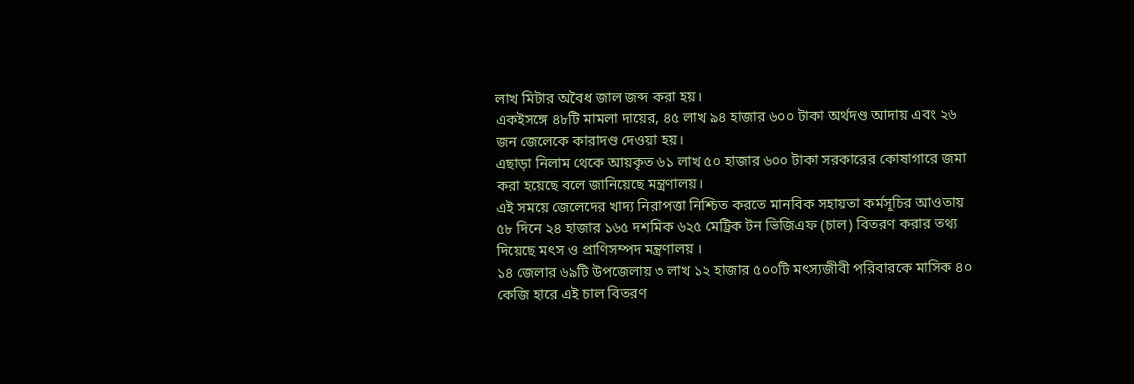লাখ মিটার অবৈধ জাল জব্দ করা হয়।
একইসঙ্গে ৪৮টি মামলা দায়ের, ৪৫ লাখ ৯৪ হাজার ৬০০ টাকা অর্থদণ্ড আদায় এবং ২৬ জন জেলেকে কারাদণ্ড দেওয়া হয়।
এছাড়া নিলাম থেকে আয়কৃত ৬১ লাখ ৫০ হাজার ৬০০ টাকা সরকারের কোষাগারে জমা করা হয়েছে বলে জানিয়েছে মন্ত্রণালয়।
এই সময়ে জেলেদের খাদ্য নিরাপত্তা নিশ্চিত করতে মানবিক সহায়তা কর্মসূচির আওতায় ৫৮ দিনে ২৪ হাজার ১৬৫ দশমিক ৬২৫ মেট্রিক টন ভিজিএফ (চাল) বিতরণ করার তথ্য দিয়েছে মৎস ও প্রাণিসম্পদ মন্ত্রণালয় ।
১৪ জেলার ৬৯টি উপজেলায় ৩ লাখ ১২ হাজার ৫০০টি মৎস্যজীবী পরিবারকে মাসিক ৪০ কেজি হারে এই চাল বিতরণ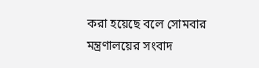করা হয়েছে বলে সোমবার মন্ত্রণালয়ের সংবাদ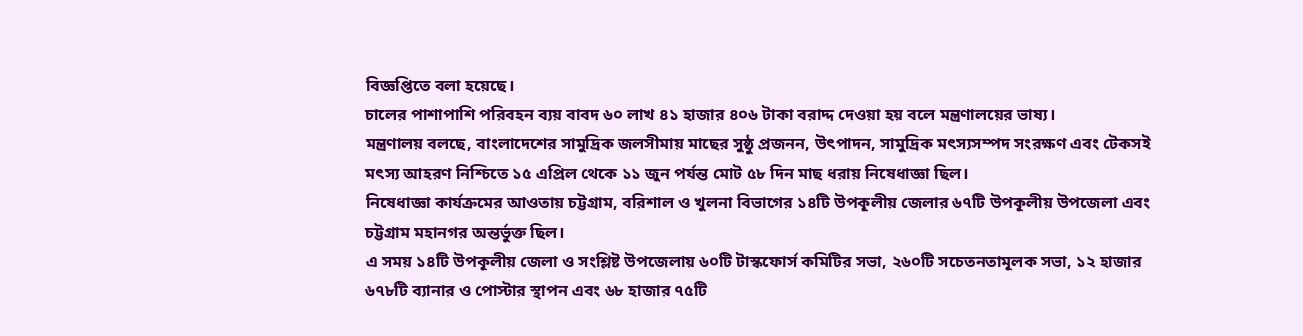বিজ্ঞপ্তিতে বলা হয়েছে।
চালের পাশাপাশি পরিবহন ব্যয় বাবদ ৬০ লাখ ৪১ হাজার ৪০৬ টাকা বরাদ্দ দেওয়া হয় বলে মন্ত্রণালয়ের ভাষ্য।
মন্ত্রণালয় বলছে, বাংলাদেশের সামুদ্রিক জলসীমায় মাছের সুষ্ঠু প্রজনন, উৎপাদন, সামুদ্রিক মৎস্যসম্পদ সংরক্ষণ এবং টেকসই মৎস্য আহরণ নিশ্চিতে ১৫ এপ্রিল থেকে ১১ জুন পর্যন্ত মোট ৫৮ দিন মাছ ধরায় নিষেধাজ্ঞা ছিল।
নিষেধাজ্ঞা কার্যক্রমের আওতায় চট্টগ্রাম, বরিশাল ও খুলনা বিভাগের ১৪টি উপকূলীয় জেলার ৬৭টি উপকূলীয় উপজেলা এবং চট্টগ্রাম মহানগর অন্তর্ভুক্ত ছিল।
এ সময় ১৪টি উপকূলীয় জেলা ও সংশ্লিষ্ট উপজেলায় ৬০টি টাস্কফোর্স কমিটির সভা, ২৬০টি সচেতনতামূলক সভা, ১২ হাজার ৬৭৮টি ব্যানার ও পোস্টার স্থাপন এবং ৬৮ হাজার ৭৫টি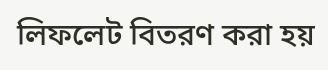লিফলেট বিতরণ করা হয়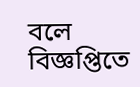বলে বিজ্ঞপ্তিতে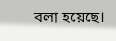বলা হয়েছে।